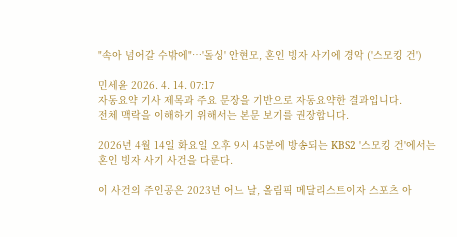"속아 넘어갈 수밖에"…'돌싱' 안현모, 혼인 빙자 사기에 경악 ('스모킹 건')

민세윤 2026. 4. 14. 07:17
자동요약 기사 제목과 주요 문장을 기반으로 자동요약한 결과입니다.
전체 맥락을 이해하기 위해서는 본문 보기를 권장합니다.

2026년 4월 14일 화요일 오후 9시 45분에 방송되는 KBS2 '스모킹 건'에서는 혼인 빙자 사기 사건을 다룬다.

이 사건의 주인공은 2023년 어느 날, 올림픽 메달리스트이자 스포츠 아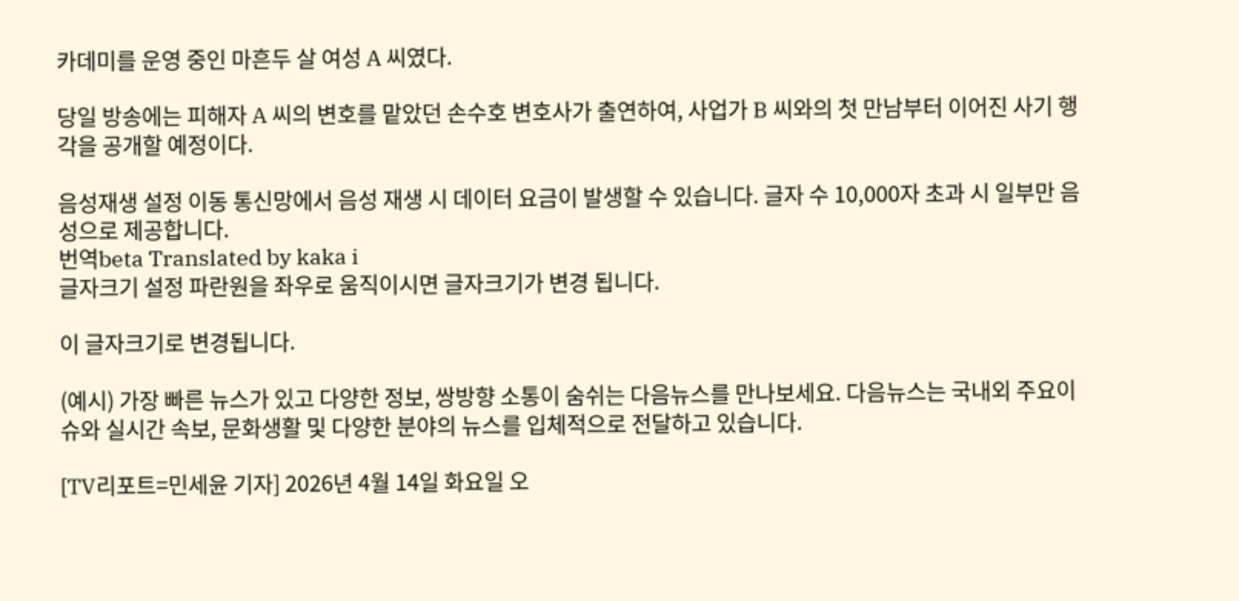카데미를 운영 중인 마흔두 살 여성 A 씨였다.

당일 방송에는 피해자 A 씨의 변호를 맡았던 손수호 변호사가 출연하여, 사업가 B 씨와의 첫 만남부터 이어진 사기 행각을 공개할 예정이다.

음성재생 설정 이동 통신망에서 음성 재생 시 데이터 요금이 발생할 수 있습니다. 글자 수 10,000자 초과 시 일부만 음성으로 제공합니다.
번역beta Translated by kaka i
글자크기 설정 파란원을 좌우로 움직이시면 글자크기가 변경 됩니다.

이 글자크기로 변경됩니다.

(예시) 가장 빠른 뉴스가 있고 다양한 정보, 쌍방향 소통이 숨쉬는 다음뉴스를 만나보세요. 다음뉴스는 국내외 주요이슈와 실시간 속보, 문화생활 및 다양한 분야의 뉴스를 입체적으로 전달하고 있습니다.

[TV리포트=민세윤 기자] 2026년 4월 14일 화요일 오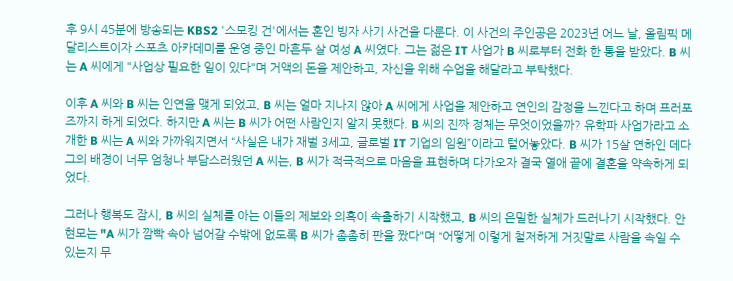후 9시 45분에 방송되는 KBS2 '스모킹 건'에서는 혼인 빙자 사기 사건을 다룬다. 이 사건의 주인공은 2023년 어느 날, 올림픽 메달리스트이자 스포츠 아카데미를 운영 중인 마흔두 살 여성 A 씨였다. 그는 젊은 IT 사업가 B 씨로부터 전화 한 통을 받았다. B 씨는 A 씨에게 "사업상 필요한 일이 있다"며 거액의 돈을 제안하고, 자신을 위해 수업을 해달라고 부탁했다.

이후 A 씨와 B 씨는 인연을 맺게 되었고, B 씨는 얼마 지나지 않아 A 씨에게 사업을 제안하고 연인의 감정을 느낀다고 하며 프러포즈까지 하게 되었다. 하지만 A 씨는 B 씨가 어떤 사람인지 알지 못했다. B 씨의 진짜 정체는 무엇이었을까? 유학파 사업가라고 소개한 B 씨는 A 씨와 가까워지면서 “사실은 내가 재벌 3세고, 글로벌 IT 기업의 임원”이라고 털어놓았다. B 씨가 15살 연하인 데다 그의 배경이 너무 엄청나 부담스러웠던 A 씨는, B 씨가 적극적으로 마음을 표현하며 다가오자 결국 열애 끝에 결혼을 약속하게 되었다.

그러나 행복도 잠시, B 씨의 실체를 아는 이들의 제보와 의혹이 속출하기 시작했고, B 씨의 은밀한 실체가 드러나기 시작했다. 안현모는 "A 씨가 깜빡 속아 넘어갈 수밖에 없도록 B 씨가 촘촘히 판을 짰다"며 “어떻게 이렇게 철저하게 거짓말로 사람을 속일 수 있는지 무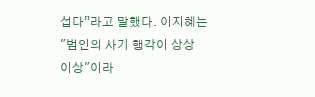섭다”라고 말했다. 이지혜는 "범인의 사기 행각이 상상 이상"이라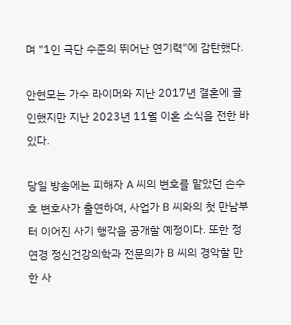며 "1인 극단 수준의 뛰어난 연기력"에 감탄했다.

안현모는 가수 라이머와 지난 2017년 결혼에 골인했지만 지난 2023년 11월 이혼 소식을 전한 바 있다.

당일 방송에는 피해자 A 씨의 변호를 맡았던 손수호 변호사가 출연하여, 사업가 B 씨와의 첫 만남부터 이어진 사기 행각을 공개할 예정이다. 또한 정연경 정신건강의학과 전문의가 B 씨의 경악할 만한 사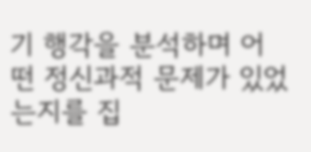기 행각을 분석하며 어떤 정신과적 문제가 있었는지를 집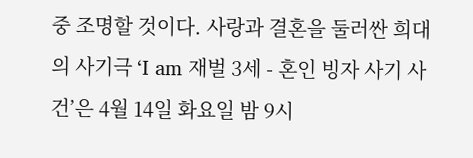중 조명할 것이다. 사랑과 결혼을 둘러싼 희대의 사기극 ‘I am 재벌 3세 - 혼인 빙자 사기 사건’은 4월 14일 화요일 밤 9시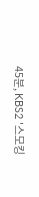45분, KBS2 '스모킹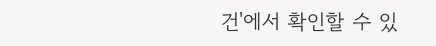건'에서 확인할 수 있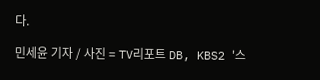다.

민세윤 기자 / 사진 = TV리포트 DB, KBS2 '스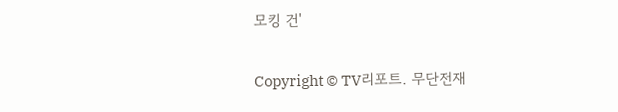모킹 건'

Copyright © TV리포트. 무단전재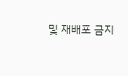및 재배포 금지